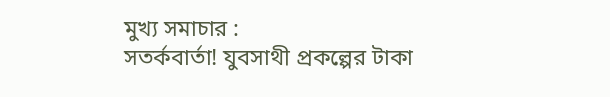মুখ্য সমাচার :
সতর্কবার্তা! যুবসাথী প্রকল্পের টাকা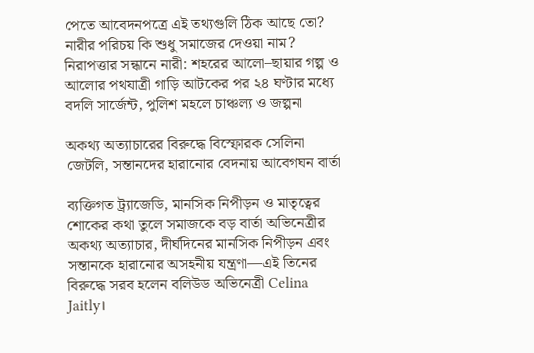পেতে আবেদনপত্রে এই তথ্যগুলি ঠিক আছে তো? নারীর পরিচয় কি শুধু সমাজের দেওয়া নাম? নিরাপত্তার সন্ধানে নারী: শহরের আলো–ছায়ার গল্প ও আলোর পথযাত্রী গাড়ি আটকের পর ২৪ ঘণ্টার মধ্যে বদলি সার্জেন্ট, পুলিশ মহলে চাঞ্চল্য ও জল্পনা

অকথ্য অত্যাচারের বিরুদ্ধে বিস্ফোরক সেলিনা জেটলি, সন্তানদের হারানোর বেদনায় আবেগঘন বার্তা

ব্যক্তিগত ট্র্যাজেডি, মানসিক নিপীড়ন ও মাতৃত্বের শোকের কথা তুলে সমাজকে বড় বার্তা অভিনেত্রীর অকথ্য অত্যাচার, দীর্ঘদিনের মানসিক নিপীড়ন এবং সন্তানকে হারানোর অসহনীয় যন্ত্রণা—এই তিনের বিরুদ্ধে সরব হলেন বলিউড অভিনেত্রী Celina Jaitly।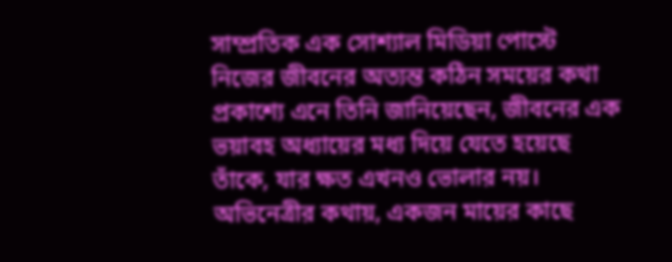সাম্প্রতিক এক সোশ্যাল মিডিয়া পোস্টে নিজের জীবনের অত্যন্ত কঠিন সময়ের কথা প্রকাশ্যে এনে তিনি জানিয়েছেন, জীবনের এক ভয়াবহ অধ্যায়ের মধ্য দিয়ে যেতে হয়েছে তাঁকে, যার ক্ষত এখনও ভোলার নয়। অভিনেত্রীর কথায়, একজন মায়ের কাছে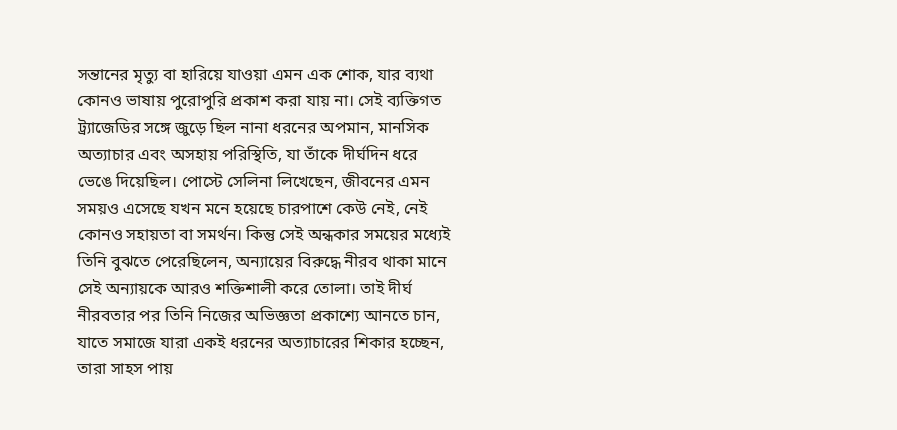সন্তানের মৃত্যু বা হারিয়ে যাওয়া এমন এক শোক, যার ব্যথা কোনও ভাষায় পুরোপুরি প্রকাশ করা যায় না। সেই ব্যক্তিগত ট্র্যাজেডির সঙ্গে জুড়ে ছিল নানা ধরনের অপমান, মানসিক অত্যাচার এবং অসহায় পরিস্থিতি, যা তাঁকে দীর্ঘদিন ধরে ভেঙে দিয়েছিল। পোস্টে সেলিনা লিখেছেন, জীবনের এমন সময়ও এসেছে যখন মনে হয়েছে চারপাশে কেউ নেই, নেই কোনও সহায়তা বা সমর্থন। কিন্তু সেই অন্ধকার সময়ের মধ্যেই তিনি বুঝতে পেরেছিলেন, অন্যায়ের বিরুদ্ধে নীরব থাকা মানে সেই অন্যায়কে আরও শক্তিশালী করে তোলা। তাই দীর্ঘ নীরবতার পর তিনি নিজের অভিজ্ঞতা প্রকাশ্যে আনতে চান, যাতে সমাজে যারা একই ধরনের অত্যাচারের শিকার হচ্ছেন, তারা সাহস পায়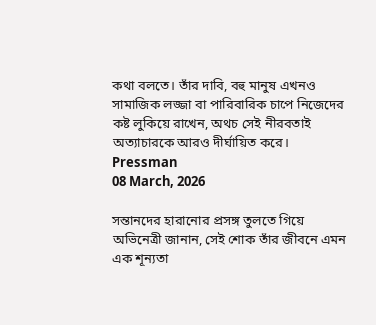কথা বলতে। তাঁর দাবি, বহু মানুষ এখনও সামাজিক লজ্জা বা পারিবারিক চাপে নিজেদের কষ্ট লুকিয়ে রাখেন, অথচ সেই নীরবতাই অত্যাচারকে আরও দীর্ঘায়িত করে।
Pressman
08 March, 2026

সন্তানদের হারানোর প্রসঙ্গ তুলতে গিয়ে অভিনেত্রী জানান, সেই শোক তাঁর জীবনে এমন এক শূন্যতা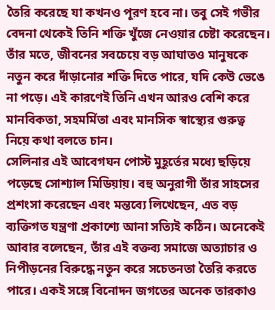তৈরি করেছে যা কখনও পূরণ হবে না। তবু সেই গভীর বেদনা থেকেই তিনি শক্তি খুঁজে নেওয়ার চেষ্টা করেছেন। তাঁর মতে, জীবনের সবচেয়ে বড় আঘাতও মানুষকে নতুন করে দাঁড়ানোর শক্তি দিতে পারে, যদি কেউ ভেঙে না পড়ে। এই কারণেই তিনি এখন আরও বেশি করে মানবিকতা, সহমর্মিতা এবং মানসিক স্বাস্থ্যের গুরুত্ব নিয়ে কথা বলতে চান।
সেলিনার এই আবেগঘন পোস্ট মুহূর্তের মধ্যে ছড়িয়ে পড়েছে সোশ্যাল মিডিয়ায়। বহু অনুরাগী তাঁর সাহসের প্রশংসা করেছেন এবং মন্তব্যে লিখেছেন, এত বড় ব্যক্তিগত যন্ত্রণা প্রকাশ্যে আনা সত্যিই কঠিন। অনেকেই আবার বলেছেন, তাঁর এই বক্তব্য সমাজে অত্যাচার ও নিপীড়নের বিরুদ্ধে নতুন করে সচেতনতা তৈরি করতে পারে। একই সঙ্গে বিনোদন জগতের অনেক তারকাও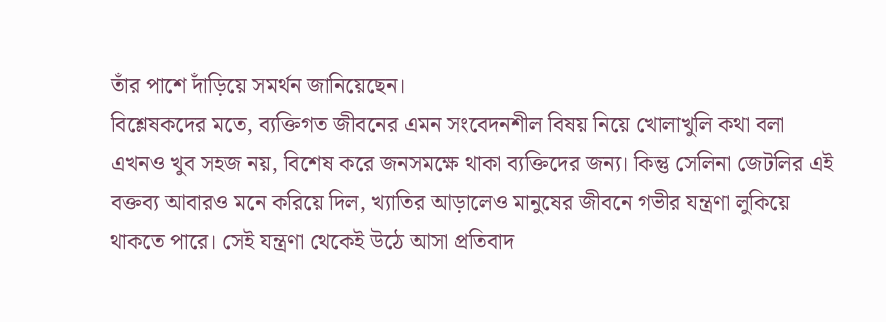তাঁর পাশে দাঁড়িয়ে সমর্থন জানিয়েছেন।
বিশ্লেষকদের মতে, ব্যক্তিগত জীবনের এমন সংবেদনশীল বিষয় নিয়ে খোলাখুলি কথা বলা এখনও খুব সহজ নয়, বিশেষ করে জনসমক্ষে থাকা ব্যক্তিদের জন্য। কিন্তু সেলিনা জেটলির এই বক্তব্য আবারও মনে করিয়ে দিল, খ্যাতির আড়ালেও মানুষের জীবনে গভীর যন্ত্রণা লুকিয়ে থাকতে পারে। সেই যন্ত্রণা থেকেই উঠে আসা প্রতিবাদ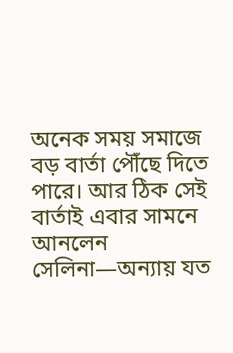অনেক সময় সমাজে বড় বার্তা পৌঁছে দিতে পারে। আর ঠিক সেই বার্তাই এবার সামনে আনলেন সেলিনা—অন্যায় যত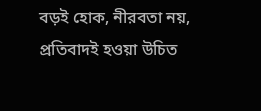বড়ই হোক, নীরবতা নয়, প্রতিবাদই হওয়া উচিত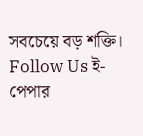সবচেয়ে বড় শক্তি।
Follow Us ই-পেপার